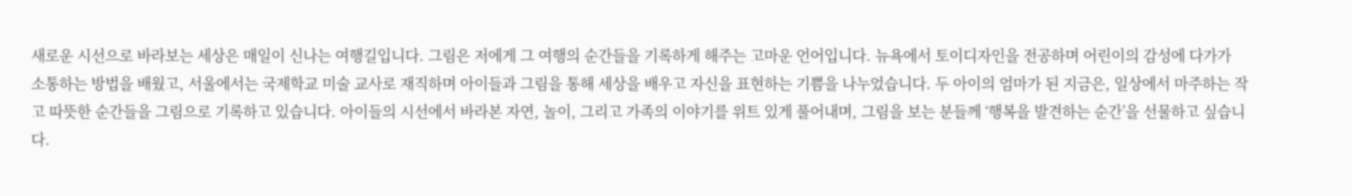새로운 시선으로 바라보는 세상은 매일이 신나는 여행길입니다. 그림은 저에게 그 여행의 순간들을 기록하게 해주는 고마운 언어입니다. 뉴욕에서 토이디자인을 전공하며 어린이의 감성에 다가가 소통하는 방법을 배웠고, 서울에서는 국제학교 미술 교사로 재직하며 아이들과 그림을 통해 세상을 배우고 자신을 표현하는 기쁨을 나누었습니다. 두 아이의 엄마가 된 지금은, 일상에서 마주하는 작고 따뜻한 순간들을 그림으로 기록하고 있습니다. 아이들의 시선에서 바라본 자연, 놀이, 그리고 가족의 이야기를 위트 있게 풀어내며, 그림을 보는 분들께 ‘행복을 발견하는 순간’을 선물하고 싶습니다.